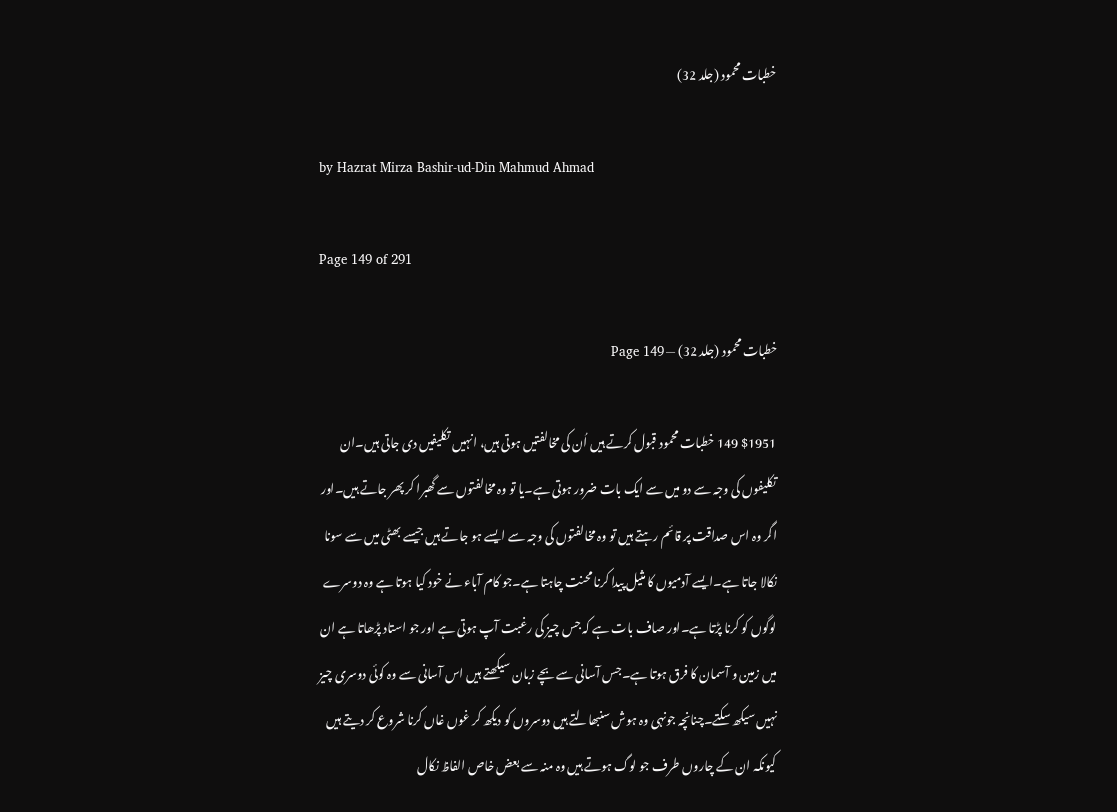خطبات محمود (جلد 32)

by Hazrat Mirza Bashir-ud-Din Mahmud Ahmad

Page 149 of 291

خطبات محمود (جلد 32) — Page 149

$1951 149 خطبات محمود قبول کرتے ہیں اُن کی مخالفتیں ہوتی ہیں، انہیں تکلیفیں دی جاتی ہیں۔ان تکلیفوں کی وجہ سے دو میں سے ایک بات ضرور ہوتی ہے۔یا تو وہ مخالفتوں سے گھبرا کر پھر جاتے ہیں۔اور اگر وہ اس صداقت پر قائم رہتے ہیں تو وہ مخالفتوں کی وجہ سے ایسے ہو جاتے ہیں جیسے بھٹی میں سے سونا نکالا جاتا ہے۔ایسے آدمیوں کا مثیل پیدا کرنا محنت چاہتا ہے۔جو کام آباء نے خود کیا ہوتا ہے وہ دوسرے لوگوں کو کرنا پڑتا ہے۔اور صاف بات ہے کہ جس چیز کی رغبت آپ ہوتی ہے اور جو استاد پڑھاتا ہے ان میں زمین و آسمان کا فرق ہوتا ہے۔جس آسانی سے بچے زبان سیکھتے ہیں اس آسانی سے وہ کوئی دوسری چیز نہیں سیکھ سکتے۔چنانچہ جونہی وہ ہوش سنبھالتے ہیں دوسروں کو دیکھ کر غوں غاں کرنا شروع کر دیتے ہیں کیونکہ ان کے چاروں طرف جو لوگ ہوتے ہیں وہ منہ سے بعض خاص الفاظ نکال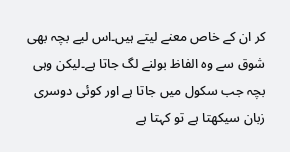کر ان کے خاص معنے لیتے ہیں۔اس لیے بچہ بھی شوق سے وہ الفاظ بولنے لگ جاتا ہے۔لیکن وہی بچہ جب سکول میں جاتا ہے اور کوئی دوسری زبان سیکھتا ہے تو کہتا ہے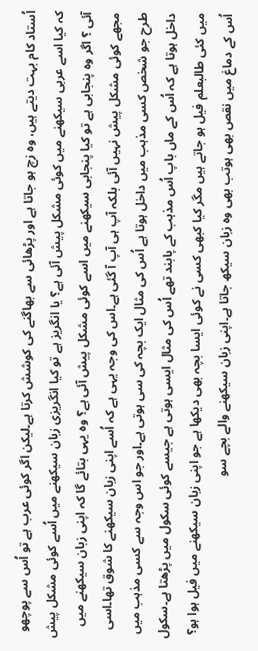اُستاد کام بہت دیتے ہیں، وہ زچ ہو جاتا ہے اور پڑھائی سے بھاگنے کی کوشش کرتا ہے۔لیکن اگر کوئی عرب ہے تو اُس سے پوچھو کہ کیا اسے عربی سیکھنے میں کوئی مشکل پیش آئی ہے؟ یا انگریز ہے تو کیا انگریزی زبان سیکھنے میں اُسے کوئی مشکل پیش آئی ؟ اگر وہ پنجابی ہے تو کیا پنجابی سیکھنے میں اسے کوئی مشکل پیش آئی ہے؟ وہ یہی بتائے گا کہ اپنی زبان سیکھنے میں مجھے کوئی مشکل پیش نہیں آئی بلکہ آپ ہی آپ آ گئی ہے۔اس کی وجہ یہی ہے کہ اُسے اپنی زبان سیکھنے کا شوق تھا۔اسی طرح جو شخص کسی مذہب میں داخل ہوتا ہے اُس کی مثال ایک بچہ کی سی ہوتی ہے۔اور جو اس وجہ سے کسی مذہب میں داخل ہوتا ہے کہ اُس کے ماں باپ اُس مذہب کے پابند تھے اُس کی مثال ایسی ہوتی ہے جیسے کوئی سکول میں پڑھتا ہے۔سکول میں کئی طالبعلم فیل ہو جاتے ہیں مگر کیا کبھی کسی نے کوئی ایسا بچہ بھی دیکھا ہے جو اپنی زبان سیکھنے میں فیل ہوا ہو؟ اُس کے دماغ میں نقص بھی ہوتب بھی وہ زبان سیکھ جاتا ہے۔اپنی زبان سیکھنے والے بچے سو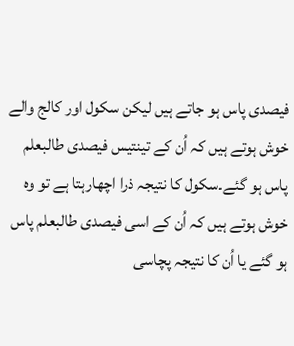فیصدی پاس ہو جاتے ہیں لیکن سکول اور کالج والے خوش ہوتے ہیں کہ اُن کے تینتیس فیصدی طالبعلم پاس ہو گئے۔سکول کا نتیجہ ذرا اچھارہتا ہے تو وہ خوش ہوتے ہیں کہ اُن کے اسی فیصدی طالبعلم پاس ہو گئے یا اُن کا نتیجہ پچاسی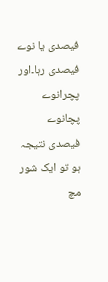فیصدی یا نوے فیصدی رہا۔اور پچرانوے پچانوے فیصدی نتیجہ ہو تو ایک شور مچ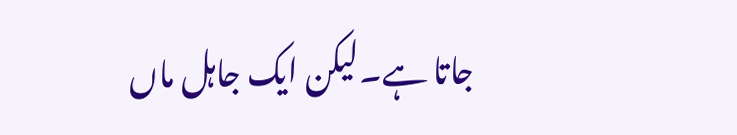جاتا ہے۔لیکن ایک جاہل ماں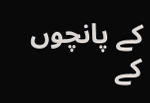کے پانچوں کے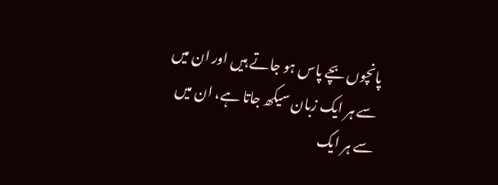پانچوں بچے پاس ہو جاتے ہیں اور ان میں سے ہر ایک زبان سیکھ جاتا ہے، ان میں سے ہر ایک